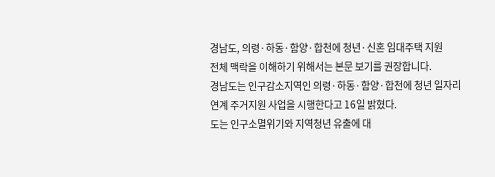경남도, 의령·하동·함양·합천에 청년·신혼 임대주택 지원
전체 맥락을 이해하기 위해서는 본문 보기를 권장합니다.
경남도는 인구감소지역인 의령·하동·함양·합천에 청년 일자리 연계 주거지원 사업을 시행한다고 16일 밝혔다.
도는 인구소멸위기와 지역청년 유출에 대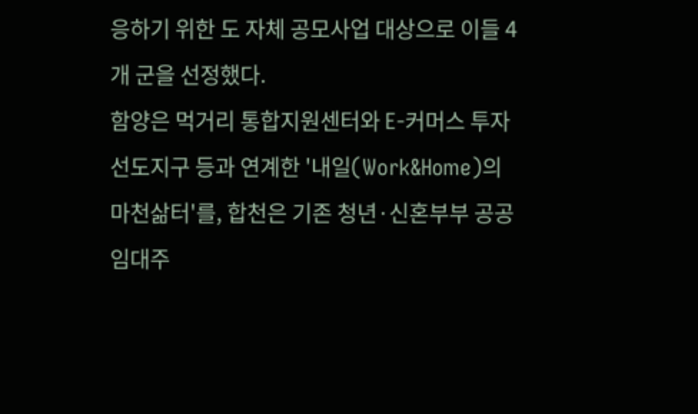응하기 위한 도 자체 공모사업 대상으로 이들 4개 군을 선정했다.
함양은 먹거리 통합지원센터와 E-커머스 투자 선도지구 등과 연계한 '내일(Work&Home)의 마천삶터'를, 합천은 기존 청년·신혼부부 공공임대주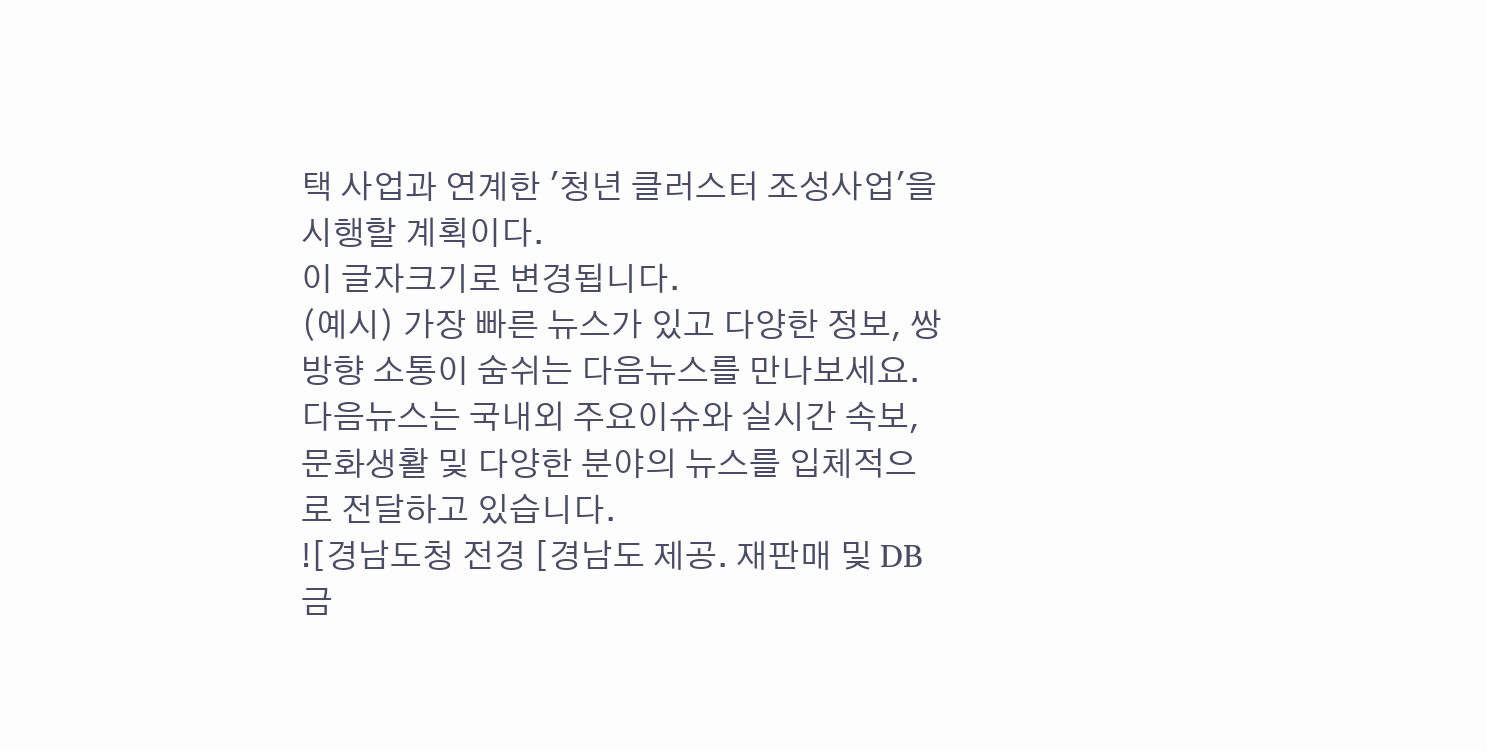택 사업과 연계한 '청년 클러스터 조성사업'을 시행할 계획이다.
이 글자크기로 변경됩니다.
(예시) 가장 빠른 뉴스가 있고 다양한 정보, 쌍방향 소통이 숨쉬는 다음뉴스를 만나보세요. 다음뉴스는 국내외 주요이슈와 실시간 속보, 문화생활 및 다양한 분야의 뉴스를 입체적으로 전달하고 있습니다.
![경남도청 전경 [경남도 제공. 재판매 및 DB 금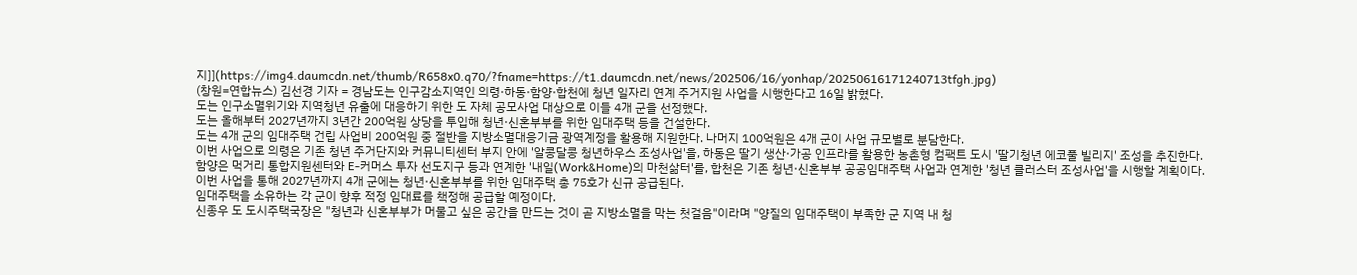지]](https://img4.daumcdn.net/thumb/R658x0.q70/?fname=https://t1.daumcdn.net/news/202506/16/yonhap/20250616171240713tfgh.jpg)
(창원=연합뉴스) 김선경 기자 = 경남도는 인구감소지역인 의령·하동·함양·합천에 청년 일자리 연계 주거지원 사업을 시행한다고 16일 밝혔다.
도는 인구소멸위기와 지역청년 유출에 대응하기 위한 도 자체 공모사업 대상으로 이들 4개 군을 선정했다.
도는 올해부터 2027년까지 3년간 200억원 상당을 투입해 청년·신혼부부를 위한 임대주택 등을 건설한다.
도는 4개 군의 임대주택 건립 사업비 200억원 중 절반을 지방소멸대응기금 광역계정을 활용해 지원한다. 나머지 100억원은 4개 군이 사업 규모별로 분담한다.
이번 사업으로 의령은 기존 청년 주거단지와 커뮤니티센터 부지 안에 '알콩달콩 청년하우스 조성사업'을, 하동은 딸기 생산·가공 인프라를 활용한 농촌형 컴팩트 도시 '딸기청년 에코풀 빌리지' 조성을 추진한다.
함양은 먹거리 통합지원센터와 E-커머스 투자 선도지구 등과 연계한 '내일(Work&Home)의 마천삶터'를, 합천은 기존 청년·신혼부부 공공임대주택 사업과 연계한 '청년 클러스터 조성사업'을 시행할 계획이다.
이번 사업을 통해 2027년까지 4개 군에는 청년·신혼부부를 위한 임대주택 총 75호가 신규 공급된다.
임대주택을 소유하는 각 군이 향후 적정 임대료를 책정해 공급할 예정이다.
신종우 도 도시주택국장은 "청년과 신혼부부가 머물고 싶은 공간을 만드는 것이 곧 지방소멸을 막는 첫걸음"이라며 "양질의 임대주택이 부족한 군 지역 내 청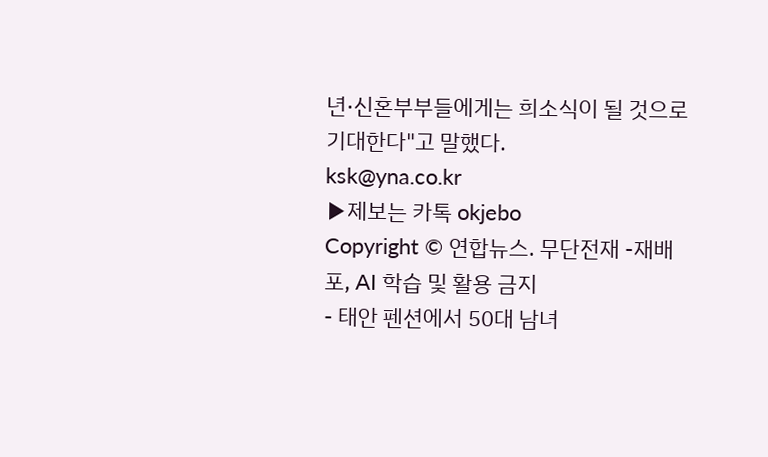년·신혼부부들에게는 희소식이 될 것으로 기대한다"고 말했다.
ksk@yna.co.kr
▶제보는 카톡 okjebo
Copyright © 연합뉴스. 무단전재 -재배포, AI 학습 및 활용 금지
- 태안 펜션에서 50대 남녀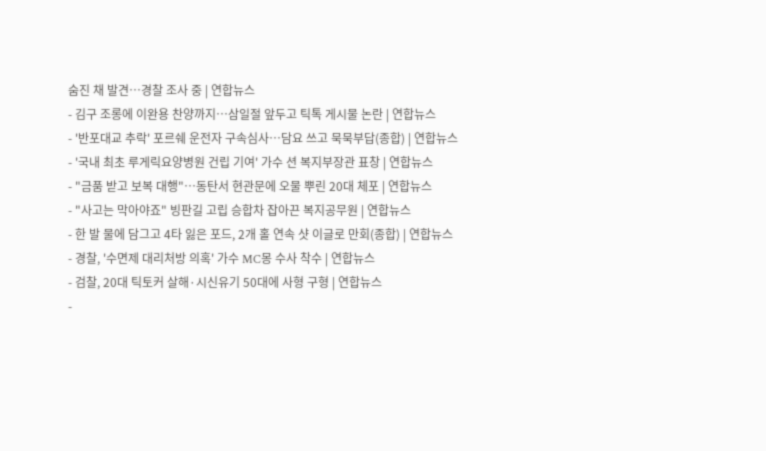숨진 채 발견…경찰 조사 중 | 연합뉴스
- 김구 조롱에 이완용 찬양까지…삼일절 앞두고 틱톡 게시물 논란 | 연합뉴스
- '반포대교 추락' 포르쉐 운전자 구속심사…담요 쓰고 묵묵부답(종합) | 연합뉴스
- '국내 최초 루게릭요양병원 건립 기여' 가수 션 복지부장관 표창 | 연합뉴스
- "금품 받고 보복 대행"…동탄서 현관문에 오물 뿌린 20대 체포 | 연합뉴스
- "사고는 막아야죠" 빙판길 고립 승합차 잡아끈 복지공무원 | 연합뉴스
- 한 발 물에 담그고 4타 잃은 포드, 2개 홀 연속 샷 이글로 만회(종합) | 연합뉴스
- 경찰, '수면제 대리처방 의혹' 가수 MC몽 수사 착수 | 연합뉴스
- 검찰, 20대 틱토커 살해·시신유기 50대에 사형 구형 | 연합뉴스
-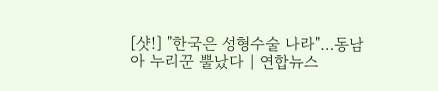[샷!] "한국은 성형수술 나라"…동남아 누리꾼 뿔났다 | 연합뉴스